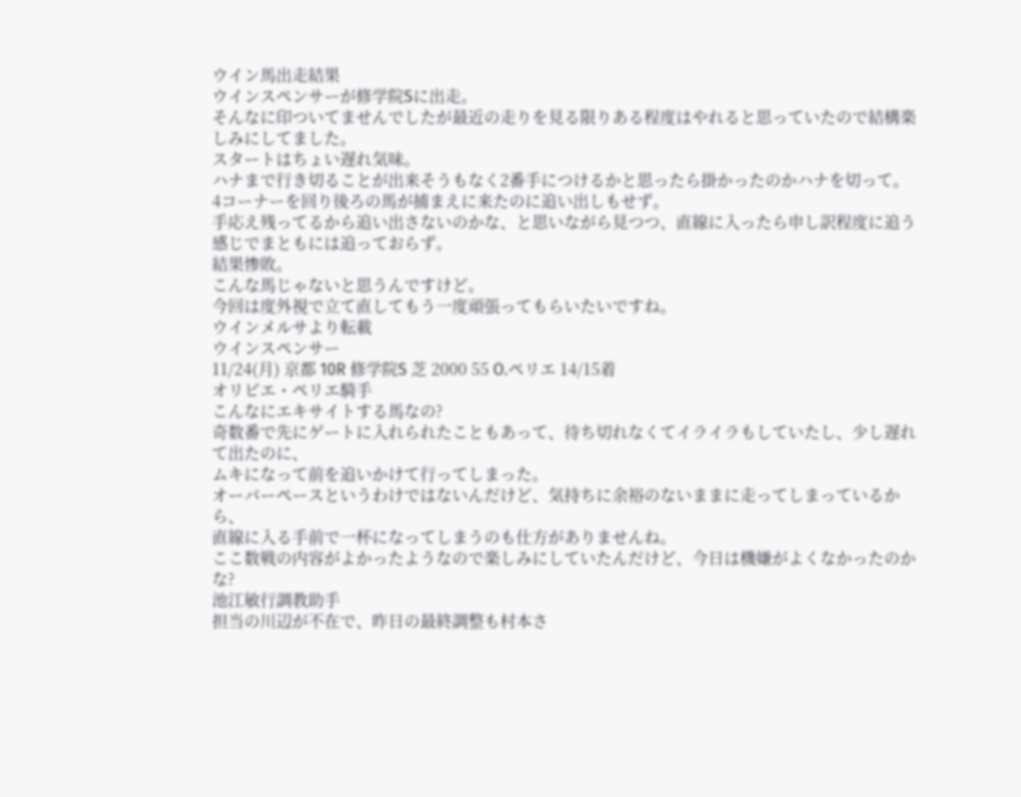ウイン馬出走結果
ウインスペンサーが修学院Sに出走。
そんなに印ついてませんでしたが最近の走りを見る限りある程度はやれると思っていたので結構楽しみにしてました。
スタートはちょい遅れ気味。
ハナまで行き切ることが出来そうもなく2番手につけるかと思ったら掛かったのかハナを切って。
4コーナーを回り後ろの馬が捕まえに来たのに追い出しもせず。
手応え残ってるから追い出さないのかな、と思いながら見つつ、直線に入ったら申し訳程度に追う感じでまともには追っておらず。
結果惨敗。
こんな馬じゃないと思うんですけど。
今回は度外視で立て直してもう一度頑張ってもらいたいですね。
ウインメルサより転載
ウインスペンサー
11/24(月) 京都 10R 修学院S 芝 2000 55 O.ペリエ 14/15着
オリビエ・ペリエ騎手
こんなにエキサイトする馬なの?
奇数番で先にゲートに入れられたこともあって、待ち切れなくてイライラもしていたし、少し遅れて出たのに、
ムキになって前を追いかけて行ってしまった。
オーバーペースというわけではないんだけど、気持ちに余裕のないままに走ってしまっているから、
直線に入る手前で一杯になってしまうのも仕方がありませんね。
ここ数戦の内容がよかったようなので楽しみにしていたんだけど、今日は機嫌がよくなかったのかな?
池江敏行調教助手
担当の川辺が不在で、昨日の最終調整も村本さ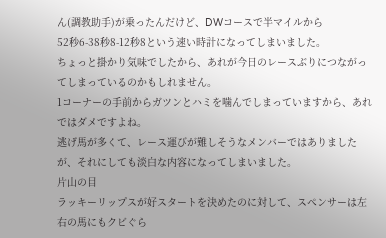ん(調教助手)が乗ったんだけど、DWコースで半マイルから
52秒6-38秒8-12秒8という速い時計になってしまいました。
ちょっと掛かり気味でしたから、あれが今日のレースぶりにつながってしまっているのかもしれません。
1コーナーの手前からガツンとハミを噛んでしまっていますから、あれではダメですよね。
逃げ馬が多くて、レース運びが難しそうなメンバーではありましたが、それにしても淡白な内容になってしまいました。
片山の目
ラッキーリップスが好スタートを決めたのに対して、スペンサーは左右の馬にもクビぐら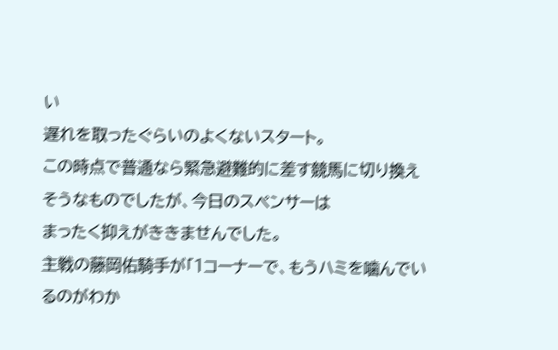い
遅れを取ったぐらいのよくないスタート。
この時点で普通なら緊急避難的に差す競馬に切り換えそうなものでしたが、今日のスペンサーは
まったく抑えがききませんでした。
主戦の藤岡佑騎手が「1コーナーで、もうハミを噛んでいるのがわか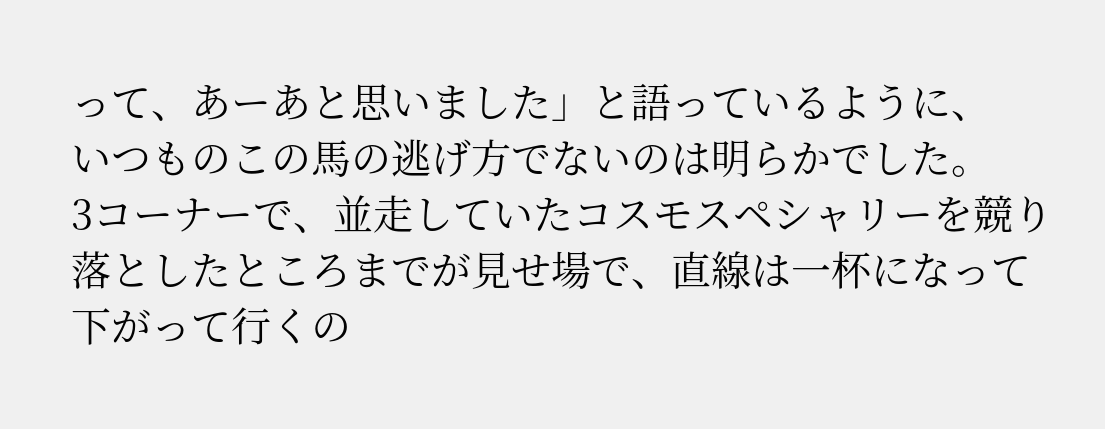って、あーあと思いました」と語っているように、
いつものこの馬の逃げ方でないのは明らかでした。
3コーナーで、並走していたコスモスペシャリーを競り落としたところまでが見せ場で、直線は一杯になって
下がって行くの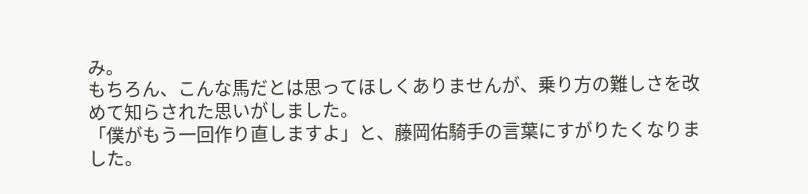み。
もちろん、こんな馬だとは思ってほしくありませんが、乗り方の難しさを改めて知らされた思いがしました。
「僕がもう一回作り直しますよ」と、藤岡佑騎手の言葉にすがりたくなりました。